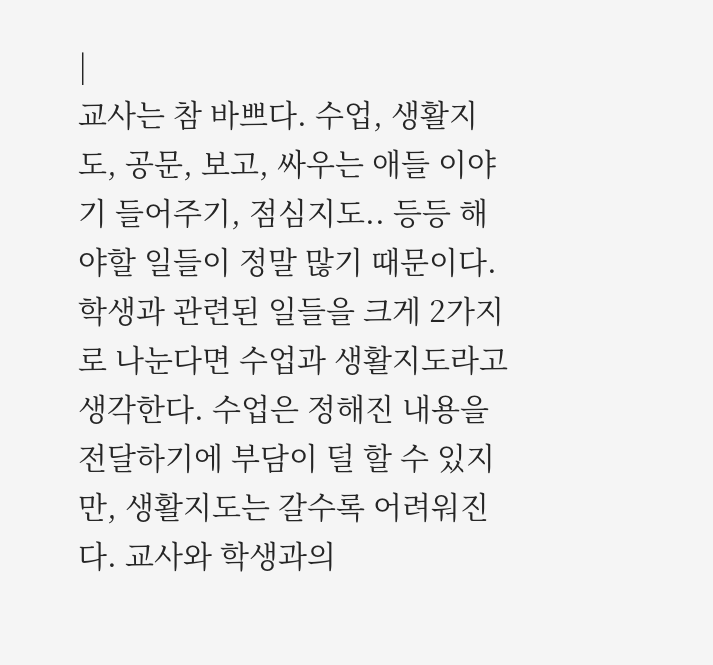|
교사는 참 바쁘다. 수업, 생활지도, 공문, 보고, 싸우는 애들 이야기 들어주기, 점심지도.. 등등 해야할 일들이 정말 많기 때문이다. 학생과 관련된 일들을 크게 2가지로 나눈다면 수업과 생활지도라고 생각한다. 수업은 정해진 내용을 전달하기에 부담이 덜 할 수 있지만, 생활지도는 갈수록 어려워진다. 교사와 학생과의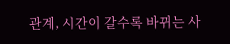관계, 시간이 갈수록 바뀌는 사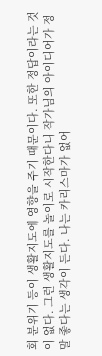회 분위기 등이 생활지도에 영향을 주기 때문이다. 또한 정답이라는 것이 없다. 그런 생활지도를 놀이로 시작한다니 작가님의 아이디어가 정말 좋다는 생각이 든다. 나는 카리스마가 없어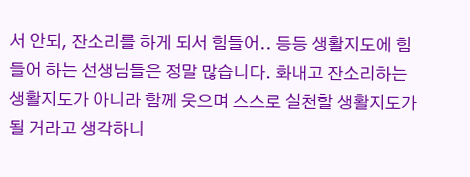서 안되, 잔소리를 하게 되서 힘들어.. 등등 생활지도에 힘들어 하는 선생님들은 정말 많습니다. 화내고 잔소리하는 생활지도가 아니라 함께 웃으며 스스로 실천할 생활지도가 될 거라고 생각하니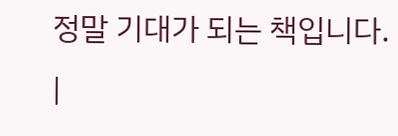정말 기대가 되는 책입니다. |